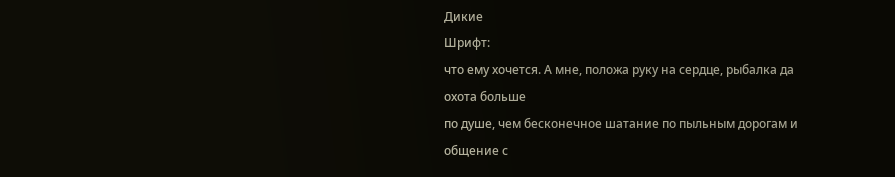Дикие
Шрифт:
что ему хочется. А мне, положа руку на сердце, рыбалка да охота больше
по душе, чем бесконечное шатание по пыльным дорогам и общение с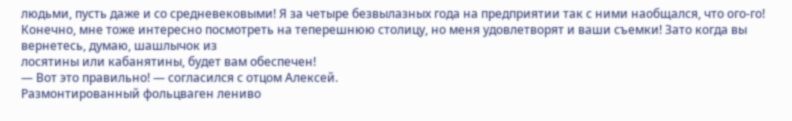людьми, пусть даже и со средневековыми! Я за четыре безвылазных года на предприятии так с ними наобщался, что ого-го! Конечно, мне тоже интересно посмотреть на теперешнюю столицу, но меня удовлетворят и ваши съемки! Зато когда вы вернетесь, думаю, шашлычок из
лосятины или кабанятины, будет вам обеспечен!
— Вот это правильно! — согласился с отцом Алексей.
Размонтированный фольцваген лениво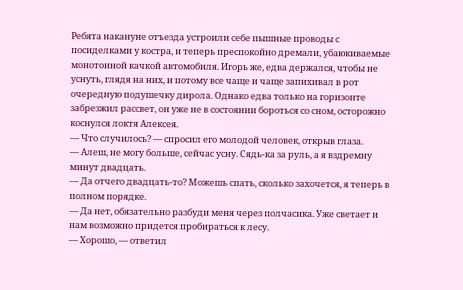Ребята накануне отъезда устроили себе пышные проводы с посиделками у костра, и теперь преспокойно дремали, убаюкиваемые монотонной качкой автомобиля. Игорь же, едва держался, чтобы не уснуть, глядя на них, и потому все чаще и чаще запихивал в рот очередную подушечку дирола. Однако едва только на горизонте забрезжил рассвет, он уже не в состоянии бороться со сном, осторожно коснулся локтя Алексея.
— Что случилось? — спросил его молодой человек, открыв глаза.
— Алеш, не могу больше, сейчас усну. Сядь-ка за руль, а я вздремну минут двадцать.
— Да отчего двадцать-то? Можешь спать, сколько захочется, я теперь в полном порядке.
— Да нет, обязательно разбуди меня через полчасика. Уже светает и нам возможно придется пробираться к лесу.
— Хорошо, — ответил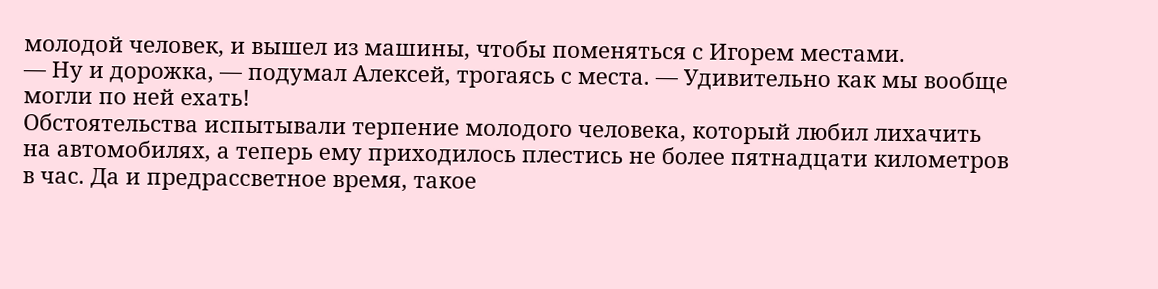молодой человек, и вышел из машины, чтобы поменяться с Игорем местами.
— Ну и дорожка, — подумал Алексей, трогаясь с места. — Удивительно как мы вообще могли по ней ехать!
Обстоятельства испытывали терпение молодого человека, который любил лихачить на автомобилях, а теперь ему приходилось плестись не более пятнадцати километров в час. Да и предрассветное время, такое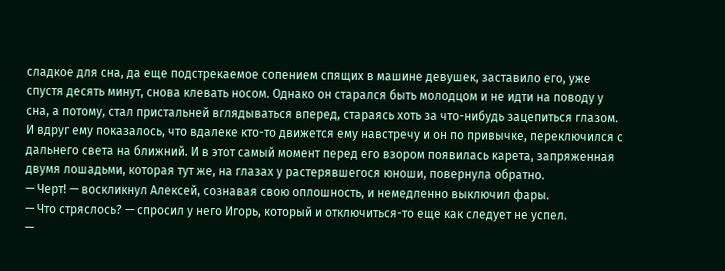сладкое для сна, да еще подстрекаемое сопением спящих в машине девушек, заставило его, уже спустя десять минут, снова клевать носом. Однако он старался быть молодцом и не идти на поводу у сна, а потому, стал пристальней вглядываться вперед, стараясь хоть за что-нибудь зацепиться глазом. И вдруг ему показалось, что вдалеке кто-то движется ему навстречу и он по привычке, переключился с дальнего света на ближний. И в этот самый момент перед его взором появилась карета, запряженная двумя лошадьми, которая тут же, на глазах у растерявшегося юноши, повернула обратно.
— Черт! — воскликнул Алексей, сознавая свою оплошность, и немедленно выключил фары.
— Что стряслось? — спросил у него Игорь, который и отключиться-то еще как следует не успел.
—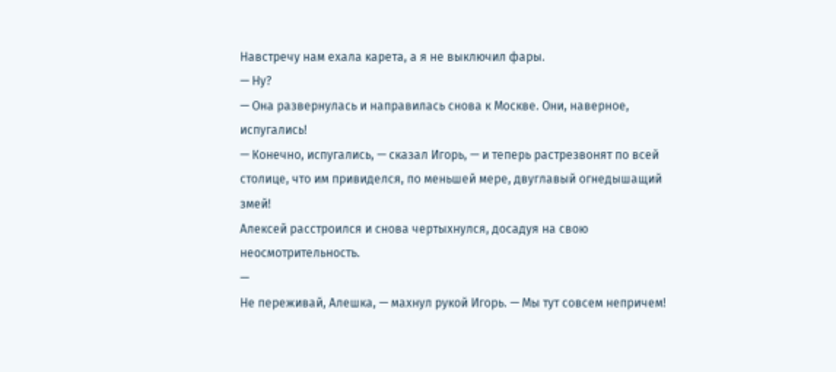Навстречу нам ехала карета, а я не выключил фары.
— Ну?
— Она развернулась и направилась снова к Москве. Они, наверное, испугались!
— Конечно, испугались, — сказал Игорь, — и теперь растрезвонят по всей столице, что им привиделся, по меньшей мере, двуглавый огнедышащий змей!
Алексей расстроился и снова чертыхнулся, досадуя на свою неосмотрительность.
—
Не переживай, Алешка, — махнул рукой Игорь. — Мы тут совсем непричем!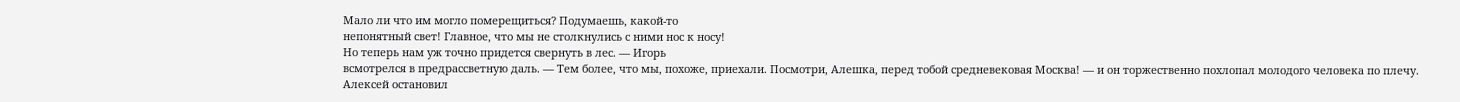Мало ли что им могло померещиться? Подумаешь, какой-то
непонятный свет! Главное, что мы не столкнулись с ними нос к носу!
Но теперь нам уж точно придется свернуть в лес. — Игорь
всмотрелся в предрассветную даль. — Тем более, что мы, похоже, приехали. Посмотри, Алешка, перед тобой средневековая Москва! — и он торжественно похлопал молодого человека по плечу.
Алексей остановил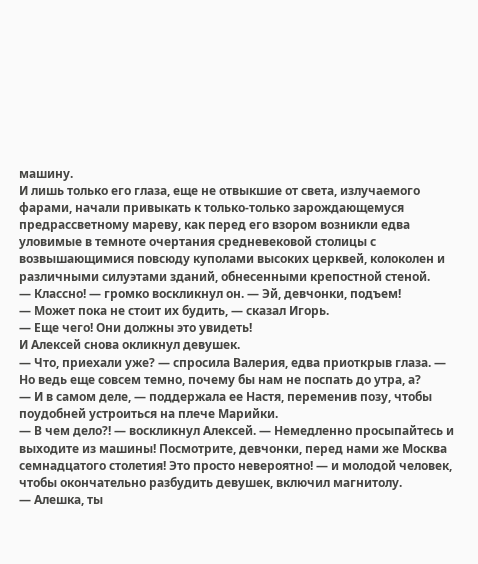машину.
И лишь только его глаза, еще не отвыкшие от света, излучаемого фарами, начали привыкать к только-только зарождающемуся предрассветному мареву, как перед его взором возникли едва уловимые в темноте очертания средневековой столицы с возвышающимися повсюду куполами высоких церквей, колоколен и различными силуэтами зданий, обнесенными крепостной стеной.
— Классно! — громко воскликнул он. — Эй, девчонки, подъем!
— Может пока не стоит их будить, — сказал Игорь.
— Еще чего! Они должны это увидеть!
И Алексей снова окликнул девушек.
— Что, приехали уже? — спросила Валерия, едва приоткрыв глаза. —
Но ведь еще совсем темно, почему бы нам не поспать до утра, а?
— И в самом деле, — поддержала ее Настя, переменив позу, чтобы поудобней устроиться на плече Марийки.
— В чем дело?! — воскликнул Алексей. — Немедленно просыпайтесь и выходите из машины! Посмотрите, девчонки, перед нами же Москва семнадцатого столетия! Это просто невероятно! — и молодой человек, чтобы окончательно разбудить девушек, включил магнитолу.
— Алешка, ты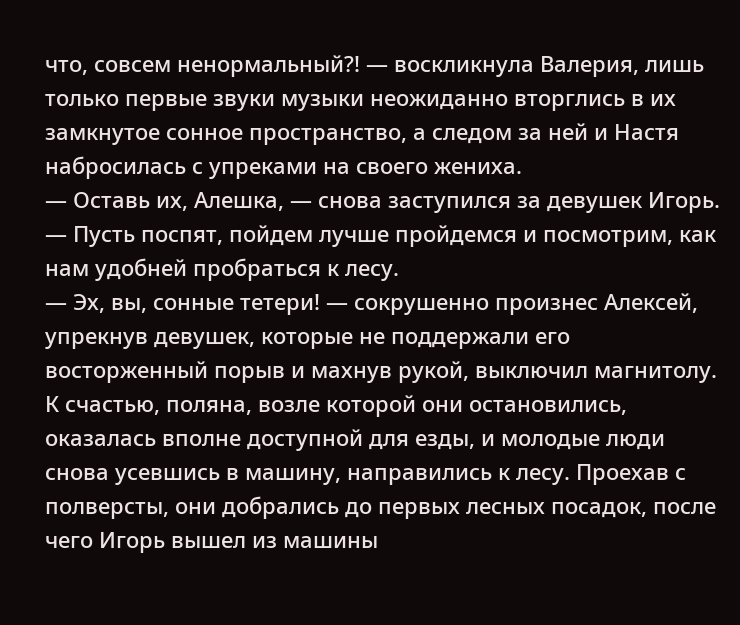что, совсем ненормальный?! — воскликнула Валерия, лишь только первые звуки музыки неожиданно вторглись в их замкнутое сонное пространство, а следом за ней и Настя набросилась с упреками на своего жениха.
— Оставь их, Алешка, — снова заступился за девушек Игорь.
— Пусть поспят, пойдем лучше пройдемся и посмотрим, как нам удобней пробраться к лесу.
— Эх, вы, сонные тетери! — сокрушенно произнес Алексей, упрекнув девушек, которые не поддержали его восторженный порыв и махнув рукой, выключил магнитолу.
К счастью, поляна, возле которой они остановились, оказалась вполне доступной для езды, и молодые люди снова усевшись в машину, направились к лесу. Проехав с полверсты, они добрались до первых лесных посадок, после чего Игорь вышел из машины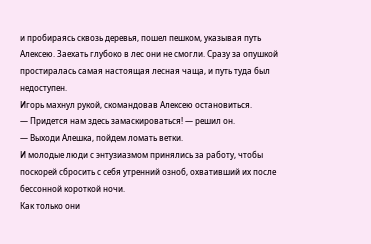и пробираясь сквозь деревья, пошел пешком, указывая путь Алексею. Заехать глубоко в лес они не смогли. Сразу за опушкой простиралась самая настоящая лесная чаща, и путь туда был недоступен.
Игорь махнул рукой, скомандовав Алексею остановиться.
— Придется нам здесь замаскироваться! — решил он.
— Выходи Алешка, пойдем ломать ветки.
И молодые люди с энтузиазмом принялись за работу, чтобы поскорей сбросить с себя утренний озноб, охвативший их после бессонной короткой ночи.
Как только они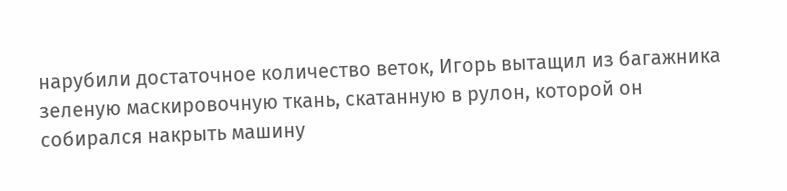нарубили достаточное количество веток, Игорь вытащил из багажника зеленую маскировочную ткань, скатанную в рулон, которой он собирался накрыть машину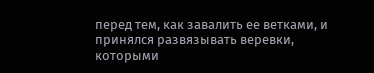перед тем, как завалить ее ветками, и принялся развязывать веревки, которыми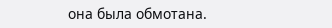она была обмотана.